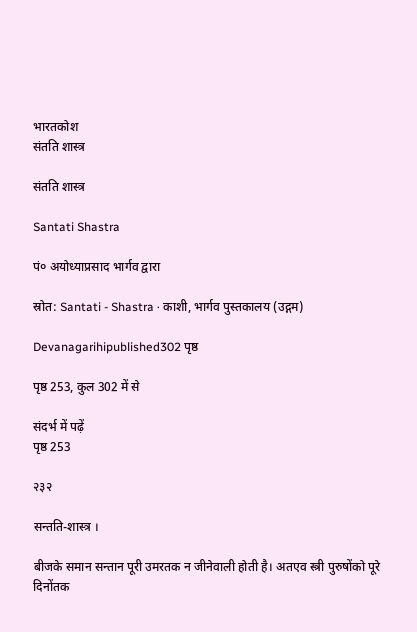भारतकोश
संतति शास्त्र

संतति शास्त्र

Santati Shastra

पं० अयोध्याप्रसाद भार्गव द्वारा

स्रोत: Santati - Shastra · काशी, भार्गव पुस्तकालय (उद्गम)

Devanagarihipublished302 पृष्ठ

पृष्ठ 253, कुल 302 में से

संदर्भ में पढ़ें
पृष्ठ 253

२३२

सन्तति-शास्त्र ।

बीजके समान सन्तान पूरी उमरतक न जीनेवाली होती है। अतएव स्त्री पुरुषोंको पूरे दिनोंतक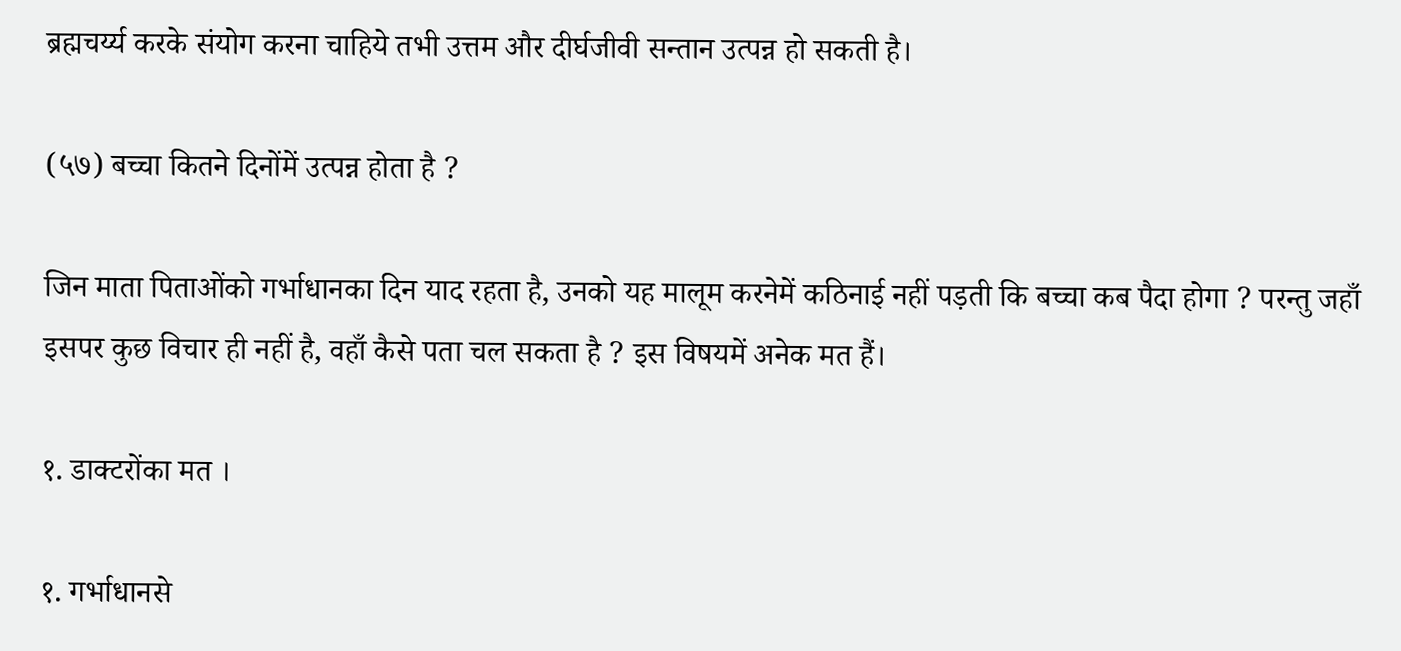ब्रह्मचर्य्य करके संयोग करना चाहिये तभी उत्तम और दीर्घजीवी सन्तान उत्पन्न हो सकती है।

(५७) बच्चा कितने दिनोंमें उत्पन्न होता है ?

जिन माता पिताओंको गर्भाधानका दिन याद रहता है, उनको यह मालूम करनेमें कठिनाई नहीं पड़ती कि बच्चा कब पैदा होगा ? परन्तु जहाँ इसपर कुछ विचार ही नहीं है, वहाँ कैसे पता चल सकता है ? इस विषयमें अनेक मत हैं।

१. डाक्टरोंका मत ।

१. गर्भाधानसे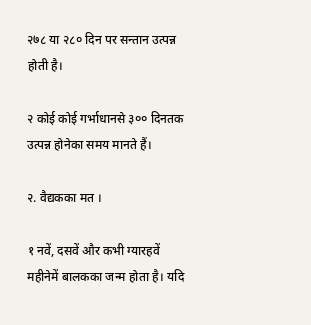२७८ या २८० दिन पर सन्तान उत्पन्न होती है।

२ कोई कोई गर्भाधानसे ३०० दिनतक उत्पन्न होनेका समय मानते हैं।

२. वैद्यकका मत ।

१ नवें, दसवें और कभी ग्यारहवें महीनेमें बालकका जन्म होता है। यदि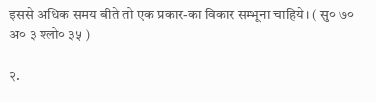इससे अधिक समय बीते तो एक प्रकार-का विकार सम्भूना चाहिये। ( सु० ७० अ० ३ श्लो० ३५ )

२.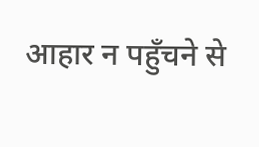आहार न पहुँचने से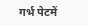गर्भ पेटमें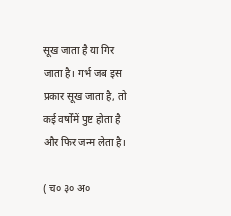सूख जाता है या गिर जाता है। गर्भ जब इस प्रकार सूख जाता है, तो कई वर्षोंमें पुष्ट होता है और फिर जन्म लेता है।

( च० ३० अ०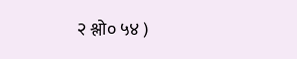२ श्लो० ५४ )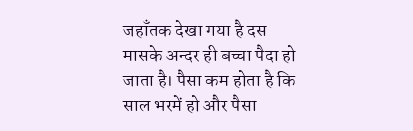जहाँतक देखा गया है दस मासके अन्दर ही बच्चा पैदा हो जाता है। पैसा कम होता है कि साल भरमें हो और पैसा